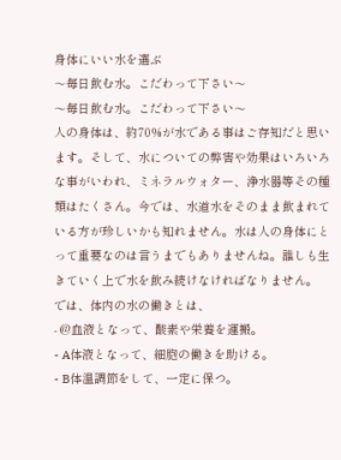身体にいい水を選ぶ
〜毎日飲む水。こだわって下さい〜
〜毎日飲む水。こだわって下さい〜
人の身体は、約70%が水である事はご存知だと思います。そして、水についての弊害や効果はいろいろな事がいわれ、ミネラルウォター、浄水器等その種類はたくさん。今では、水道水をそのまま飲まれている方が珍しいかも知れません。水は人の身体にとって重要なのは言うまでもありませんね。誰しも生きていく上で水を飲み続けなければなりません。
では、体内の水の働きとは、
- @血液となって、酸素や栄養を運搬。
- A体液となって、細胞の働きを助ける。
- B体温調節をして、一定に保つ。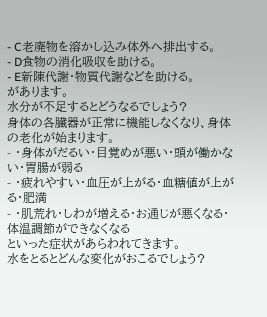- C老廃物を溶かし込み体外へ排出する。
- D食物の消化吸収を助ける。
- E新陳代謝・物質代謝などを助ける。
があります。
水分が不足するとどうなるでしょう?
身体の各臓器が正常に機能しなくなり、身体の老化が始まります。
- ・身体がだるい・目覚めが悪い・頭が働かない・胃腸が弱る
- ・疲れやすい・血圧が上がる・血糖値が上がる・肥満
- ・肌荒れ・しわが増える・お通じが悪くなる・体温調節ができなくなる
といった症状があらわれてきます。
水をとるとどんな変化がおこるでしょう?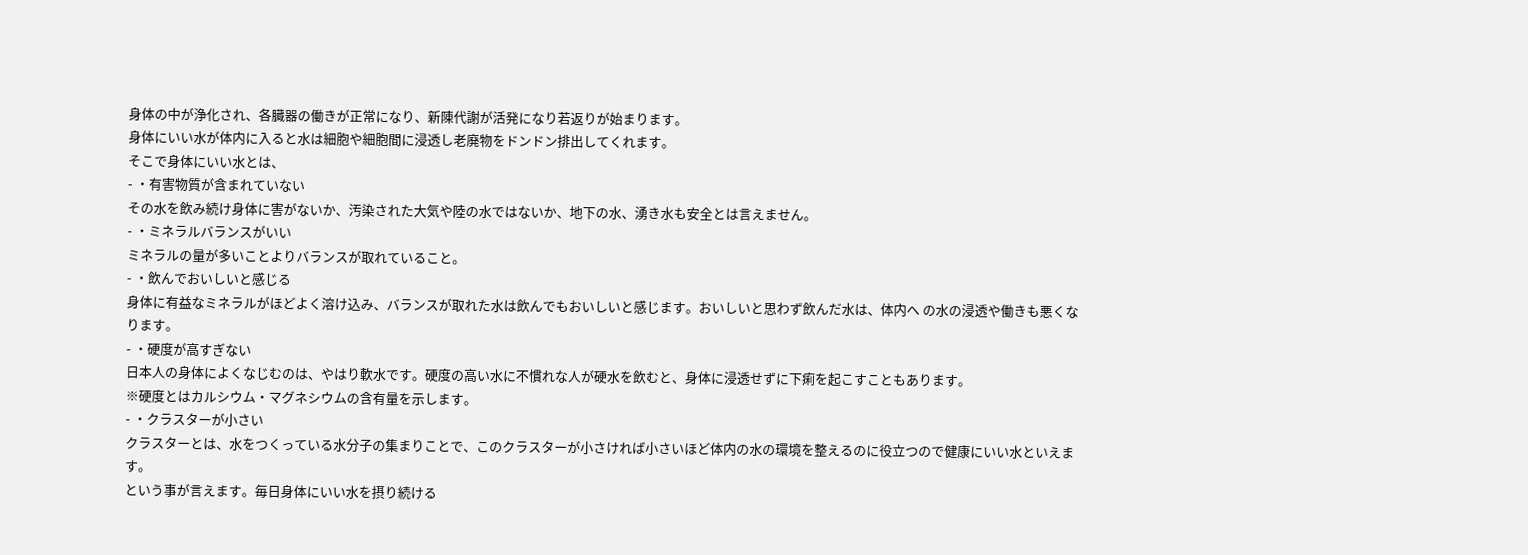身体の中が浄化され、各臓器の働きが正常になり、新陳代謝が活発になり若返りが始まります。
身体にいい水が体内に入ると水は細胞や細胞間に浸透し老廃物をドンドン排出してくれます。
そこで身体にいい水とは、
- ・有害物質が含まれていない
その水を飲み続け身体に害がないか、汚染された大気や陸の水ではないか、地下の水、湧き水も安全とは言えません。
- ・ミネラルバランスがいい
ミネラルの量が多いことよりバランスが取れていること。
- ・飲んでおいしいと感じる
身体に有益なミネラルがほどよく溶け込み、バランスが取れた水は飲んでもおいしいと感じます。おいしいと思わず飲んだ水は、体内へ の水の浸透や働きも悪くなります。
- ・硬度が高すぎない
日本人の身体によくなじむのは、やはり軟水です。硬度の高い水に不慣れな人が硬水を飲むと、身体に浸透せずに下痢を起こすこともあります。
※硬度とはカルシウム・マグネシウムの含有量を示します。
- ・クラスターが小さい
クラスターとは、水をつくっている水分子の集まりことで、このクラスターが小さければ小さいほど体内の水の環境を整えるのに役立つので健康にいい水といえます。
という事が言えます。毎日身体にいい水を摂り続ける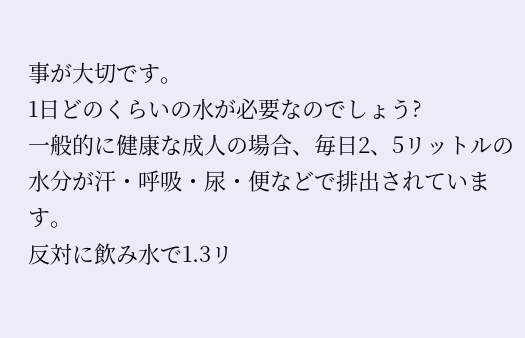事が大切です。
1日どのくらいの水が必要なのでしょう?
一般的に健康な成人の場合、毎日2、5リットルの水分が汗・呼吸・尿・便などで排出されています。
反対に飲み水で1.3リ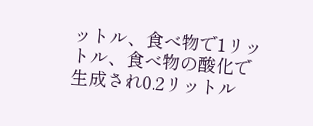ットル、食べ物で1リットル、食べ物の酸化で生成され0.2リットル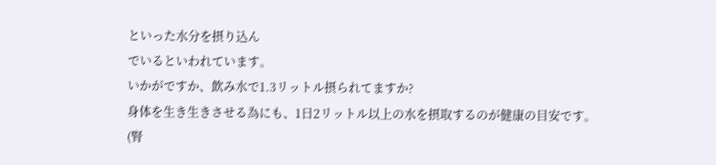といった水分を摂り込ん
でいるといわれています。
いかがですか、飲み水で1.3リットル摂られてますか?
身体を生き生きさせる為にも、1日2リットル以上の水を摂取するのが健康の目安です。
(腎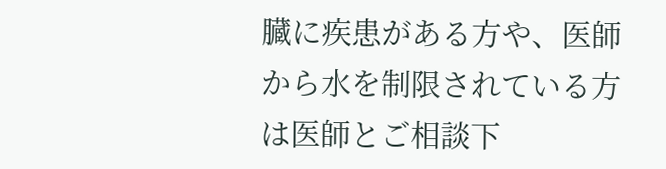臓に疾患がある方や、医師から水を制限されている方は医師とご相談下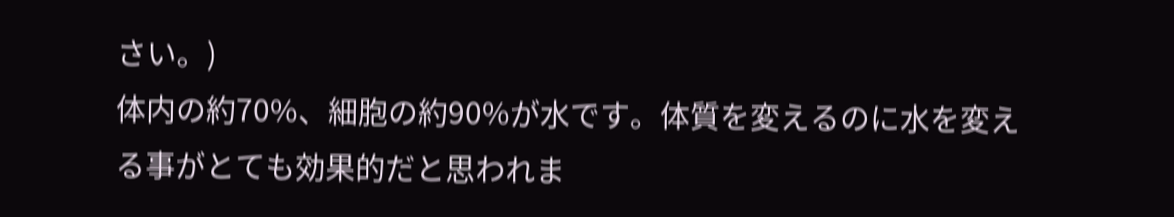さい。)
体内の約70%、細胞の約90%が水です。体質を変えるのに水を変える事がとても効果的だと思われま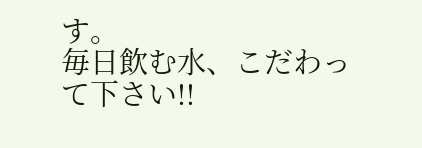す。
毎日飲む水、こだわって下さい!!